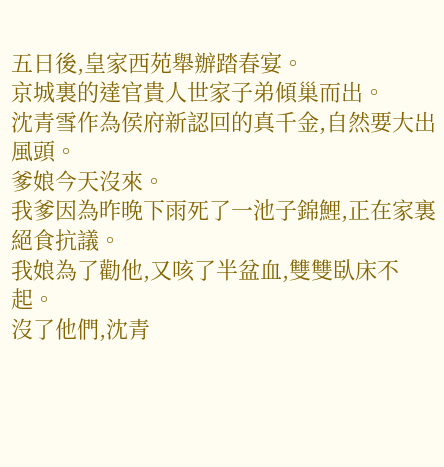五日後,皇家西苑舉辦踏春宴。
京城裏的達官貴人世家子弟傾巢而出。
沈青雪作為侯府新認回的真千金,自然要大出風頭。
爹娘今天沒來。
我爹因為昨晚下雨死了一池子錦鯉,正在家裏絕食抗議。
我娘為了勸他,又咳了半盆血,雙雙臥床不起。
沒了他們,沈青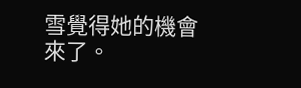雪覺得她的機會來了。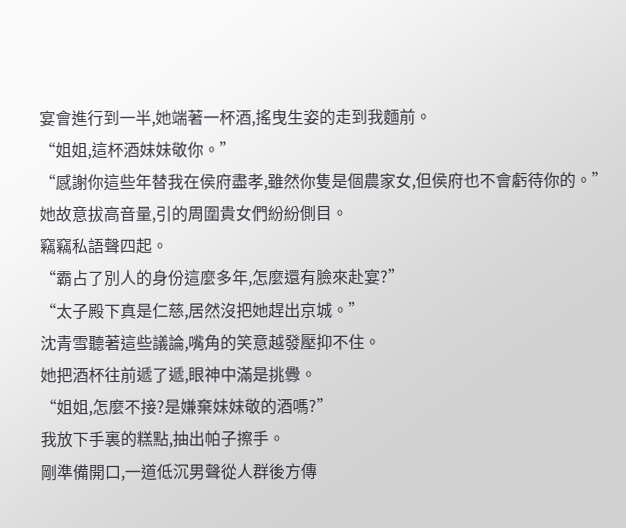宴會進行到一半,她端著一杯酒,搖曳生姿的走到我麵前。
“姐姐,這杯酒妹妹敬你。”
“感謝你這些年替我在侯府盡孝,雖然你隻是個農家女,但侯府也不會虧待你的。”
她故意拔高音量,引的周圍貴女們紛紛側目。
竊竊私語聲四起。
“霸占了別人的身份這麼多年,怎麼還有臉來赴宴?”
“太子殿下真是仁慈,居然沒把她趕出京城。”
沈青雪聽著這些議論,嘴角的笑意越發壓抑不住。
她把酒杯往前遞了遞,眼神中滿是挑釁。
“姐姐,怎麼不接?是嫌棄妹妹敬的酒嗎?”
我放下手裏的糕點,抽出帕子擦手。
剛準備開口,一道低沉男聲從人群後方傳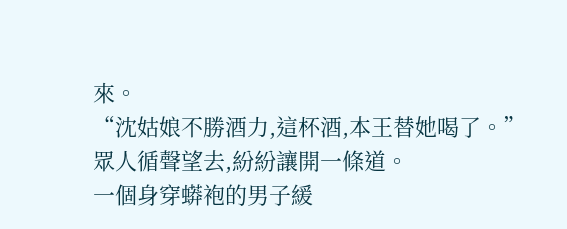來。
“沈姑娘不勝酒力,這杯酒,本王替她喝了。”
眾人循聲望去,紛紛讓開一條道。
一個身穿蟒袍的男子緩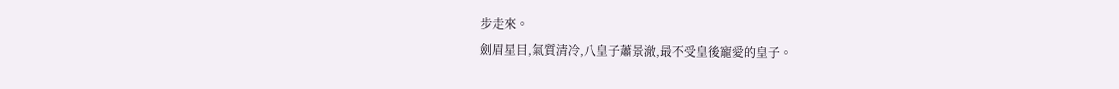步走來。
劍眉星目,氣質清冷,八皇子蕭景澈,最不受皇後寵愛的皇子。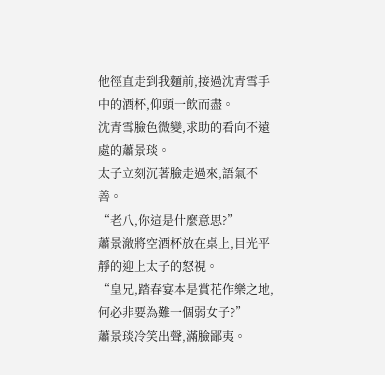他徑直走到我麵前,接過沈青雪手中的酒杯,仰頭一飲而盡。
沈青雪臉色微變,求助的看向不遠處的蕭景琰。
太子立刻沉著臉走過來,語氣不善。
“老八,你這是什麼意思?”
蕭景澈將空酒杯放在桌上,目光平靜的迎上太子的怒視。
“皇兄,踏春宴本是賞花作樂之地,何必非要為難一個弱女子?”
蕭景琰冷笑出聲,滿臉鄙夷。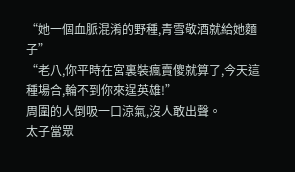“她一個血脈混淆的野種,青雪敬酒就給她麵子”
“老八,你平時在宮裏裝瘋賣傻就算了,今天這種場合,輪不到你來逞英雄!”
周圍的人倒吸一口涼氣,沒人敢出聲。
太子當眾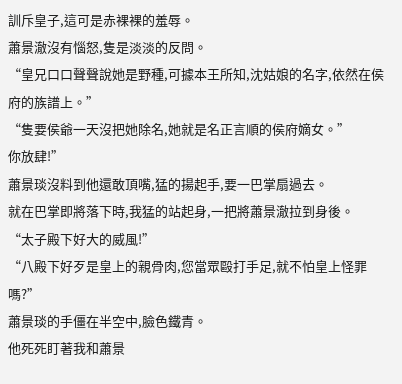訓斥皇子,這可是赤裸裸的羞辱。
蕭景澈沒有惱怒,隻是淡淡的反問。
“皇兄口口聲聲說她是野種,可據本王所知,沈姑娘的名字,依然在侯府的族譜上。”
“隻要侯爺一天沒把她除名,她就是名正言順的侯府嫡女。”
你放肆!”
蕭景琰沒料到他還敢頂嘴,猛的揚起手,要一巴掌扇過去。
就在巴掌即將落下時,我猛的站起身,一把將蕭景澈拉到身後。
“太子殿下好大的威風!”
“八殿下好歹是皇上的親骨肉,您當眾毆打手足,就不怕皇上怪罪嗎?”
蕭景琰的手僵在半空中,臉色鐵青。
他死死盯著我和蕭景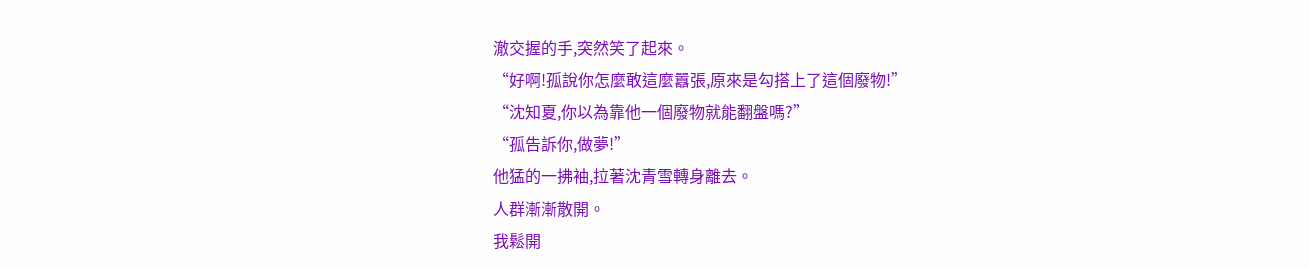澈交握的手,突然笑了起來。
“好啊!孤說你怎麼敢這麼囂張,原來是勾搭上了這個廢物!”
“沈知夏,你以為靠他一個廢物就能翻盤嗎?”
“孤告訴你,做夢!”
他猛的一拂袖,拉著沈青雪轉身離去。
人群漸漸散開。
我鬆開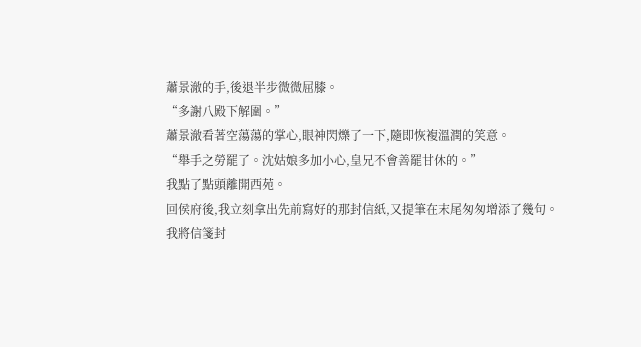蕭景澈的手,後退半步微微屈膝。
“多謝八殿下解圍。”
蕭景澈看著空蕩蕩的掌心,眼神閃爍了一下,隨即恢複溫潤的笑意。
“舉手之勞罷了。沈姑娘多加小心,皇兄不會善罷甘休的。”
我點了點頭離開西苑。
回侯府後,我立刻拿出先前寫好的那封信紙,又提筆在末尾匆匆增添了幾句。
我將信箋封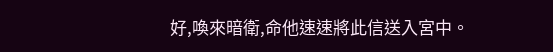好,喚來暗衛,命他速速將此信送入宮中。